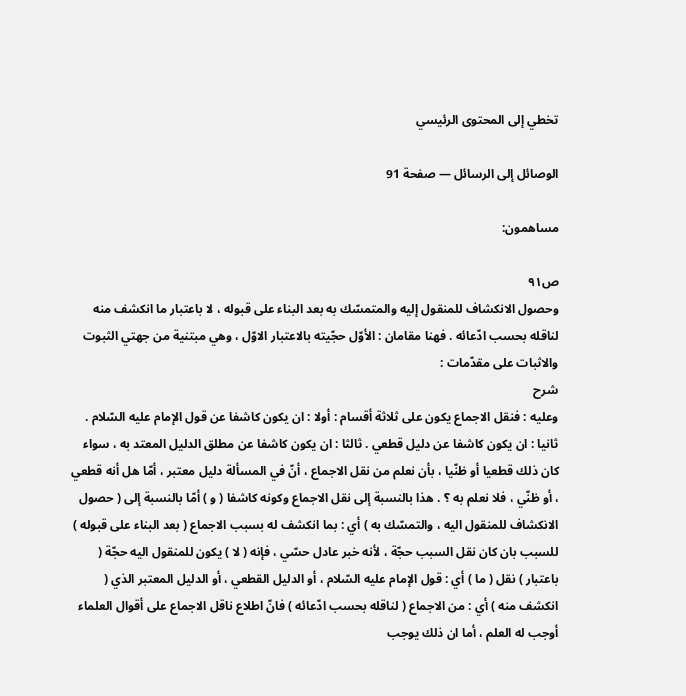تخطي إلى المحتوى الرئيسي

الوصائل إلى الرسائل — صفحة 91

مساهمون:

ص٩١
وحصول الانكشاف للمنقول إليه والمتمسّك به بعد البناء على قبوله ، لا باعتبار ما انكشف منه لناقله بحسب ادّعائه . فهنا مقامان : الأوّل حجّيته بالاعتبار الاوّل ، وهي مبتنية من جهتي الثبوت والاثبات على مقدّمات :
شرح
وعليه : فنقل الاجماع يكون على ثلاثة أقسام : أولا : ان يكون كاشفا عن قول الإمام عليه السّلام . ثانيا : ان يكون كاشفا عن دليل قطعي . ثالثا : ان يكون كاشفا عن مطلق الدليل المعتد به ، سواء كان ذلك قطعيا أو ظنّيا ، بأن نعلم من نقل الاجماع ، أنّ في المسألة دليل معتبر ، أمّا هل أنه قطعي ، أو ظنّي ، فلا نعلم به ؟ . هذا بالنسبة إلى نقل الاجماع وكونه كاشفا ( و ) أمّا بالنسبة إلى ( حصول الانكشاف للمنقول اليه ، والتمسّك به ) أي : بما انكشف له بسبب الاجماع ( بعد البناء على قبوله ) للسبب بان كان نقل السبب حجّة ، لأنه خبر عادل حسّي ، فإنه ( لا ) يكون للمنقول اليه حجّة ( باعتبار ) نقل ( ما ) أي : قول الإمام عليه السّلام ، أو الدليل القطعي ، أو الدليل المعتبر الذي ( انكشف منه ) أي : من الاجماع ( لناقله بحسب ادّعائه ) فانّ اطلاع ناقل الاجماع على أقوال العلماء أوجب له العلم ، أما ان ذلك يوجب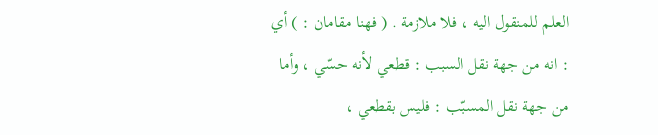العلم للمنقول اليه ، فلا ملازمة . ( فهنا مقامان : ) أي : انه من جهة نقل السبب : قطعي لأنه حسّي ، وأما من جهة نقل المسبّب : فليس بقطعي ،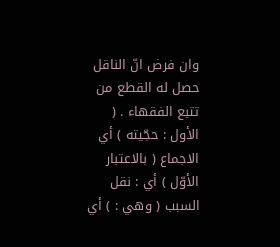وان فرض انّ الناقل حصل له القطع من تتبع الفقهاء . ( الأول : حجّيته ) أي الاجماع ( بالاعتبار الأوّل ) أي : نقل السبب ( وهي : ) أي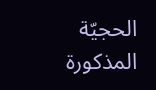الحجيّة المذكورة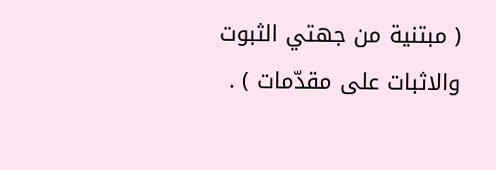( مبتنية من جهتي الثبوت والاثبات على مقدّمات ) .